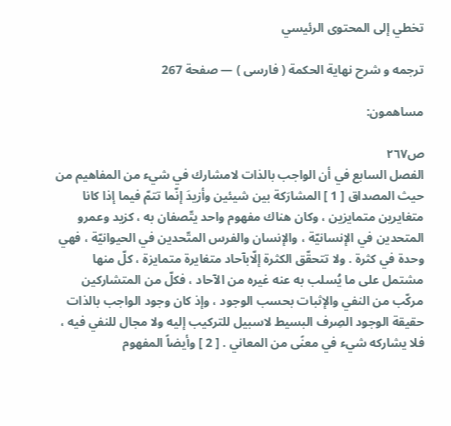تخطي إلى المحتوى الرئيسي

ترجمه و شرح نهاية الحكمة ( فارسى ) — صفحة 267

مساهمون:

ص٢٦٧
الفصل السابع في أن الواجب بالذات لامشارك في شيء من المفاهيم من حيث المصداق [ 1 ] المشارَكة بين شيئين وأزيدَ إنّما تتمّ فيما إذا كانا متغايرين متمايزين ، وكان هناك مفهوم واحد يتّصفان به ، كزيد وعمرو المتحدين في الإنسانيّة ، والإنسان والفرس المتّحدين في الحيوانيّة ، فهي وحدة في كثرة . ولا تتحقّق الكثرة إلّابآحاد متغايرة متمايزة ، كلّ منها مشتمل على ما يُسلب به عنه غيره من الآحاد ، فكلّ من المتشاركين مركّب من النفي والإثبات بحسب الوجود ، وإذ كان وجود الواجب بالذات حقيقة الوجود الصِرف البسيط لاسبيل للتركيب إليه ولا مجال للنفي فيه ، فلا يشاركه شيء في معنًى من المعاني . [ 2 ] وأيضاً المفهوم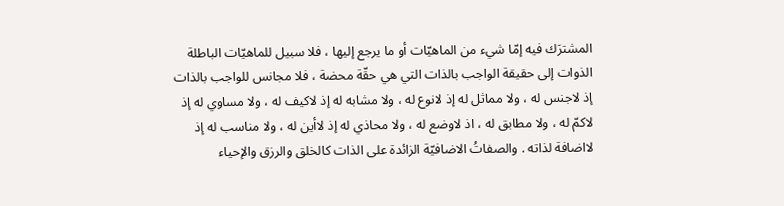المشترَك فيه إمّا شيء من الماهيّات أو ما يرجع إليها ، فلا سبيل للماهيّات الباطلة الذوات إلى حقيقة الواجب بالذات التي هي حقّة محضة ، فلا مجانس للواجب بالذات إذ لاجنس له ، ولا مماثل له إذ لانوع له ، ولا مشابه له إذ لاكيف له ، ولا مساوي له إذ لاكمّ له ، ولا مطابق له ، اذ لاوضع له ، ولا محاذي له إذ لاأين له ، ولا مناسب له إذ لااضافة لذاته . والصفاتُ الاضافيّة الزائدة على الذات كالخلق والرزق والإحياء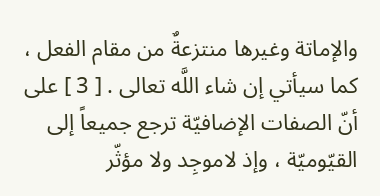والإماتة وغيرها منتزعةٌ من مقام الفعل ، كما سيأتي إن شاء اللَّه تعالى . [ 3 ] على أنّ الصفات الإضافيّة ترجع جميعاً إلى القيّوميّة ، وإذ لاموجِد ولا مؤثّر